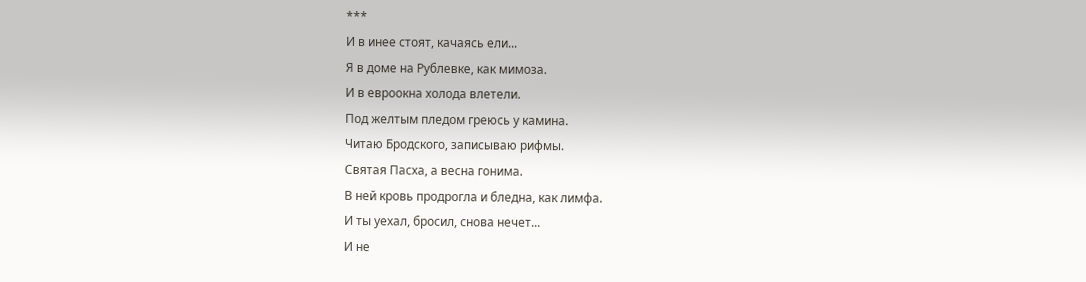***
И в инее стоят, качаясь ели...
Я в доме на Рублевке, как мимоза.
И в евроокна холода влетели.
Под желтым пледом греюсь у камина.
Читаю Бродского, записываю рифмы.
Святая Пасха, а весна гонима.
В ней кровь продрогла и бледна, как лимфа.
И ты уехал, бросил, снова нечет...
И не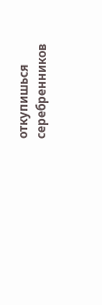откупишься серебренников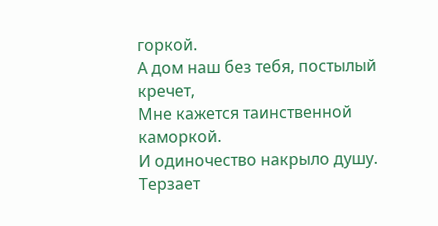горкой.
А дом наш без тебя, постылый кречет,
Мне кажется таинственной каморкой.
И одиночество накрыло душу.
Терзает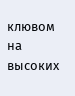клювом на высоких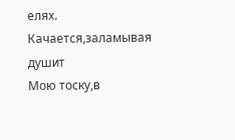елях.
Качается,заламывая душит
Мою тоску,в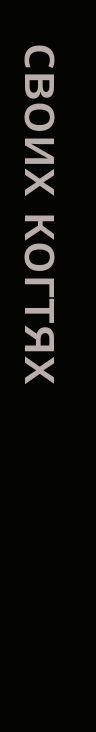своих когтях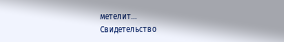метелит...
Свидетельство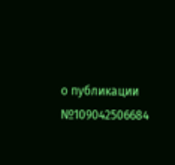о публикации №109042506684